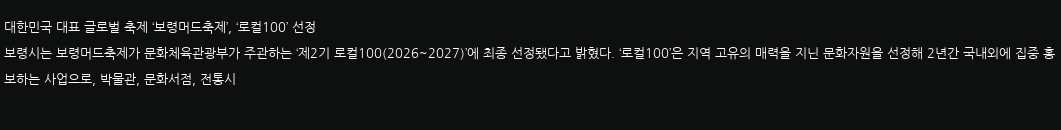대한민국 대표 글로벌 축제 ‘보령머드축제’, ‘로컬100’ 선정
보령시는 보령머드축제가 문화체육관광부가 주관하는 ‘제2기 로컬100(2026~2027)’에 최종 선정됐다고 밝혔다. ‘로컬100’은 지역 고유의 매력을 지닌 문화자원을 선정해 2년간 국내외에 집중 홍보하는 사업으로, 박물관, 문화서점, 전통시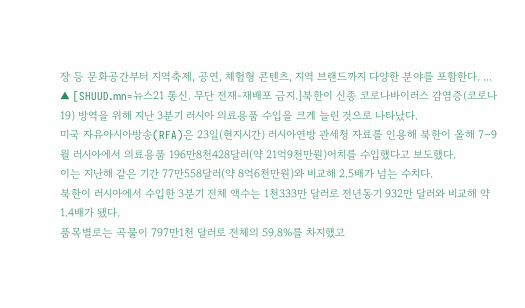장 등 문화공간부터 지역축제, 공연, 체험형 콘텐츠, 지역 브랜드까지 다양한 분야를 포함한다. ...
▲ [SHUUD.mn=뉴스21 통신. 무단 전재-재배포 금지.]북한이 신종 코로나바이러스 감염증(코로나19) 방역을 위해 지난 3분기 러시아 의료용품 수입을 크게 늘린 것으로 나타났다.
미국 자유아시아방송(RFA)은 23일(현지시간) 러시아연방 관세청 자료를 인용해 북한이 올해 7∼9월 러시아에서 의료용품 196만8천428달러(약 21억9천만원)어치를 수입했다고 보도했다.
이는 지난해 같은 기간 77만558달러(약 8억6천만원)와 비교해 2.5배가 넘는 수치다.
북한이 러시아에서 수입한 3분기 전체 액수는 1천333만 달러로 전년동기 932만 달러와 비교해 약 1.4배가 됐다.
품목별로는 곡물이 797만1천 달러로 전체의 59.8%를 차지했고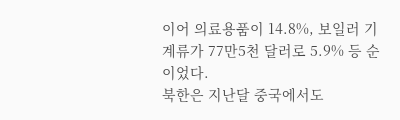이어 의료용품이 14.8%, 보일러 기계류가 77만5천 달러로 5.9% 등 순이었다.
북한은 지난달 중국에서도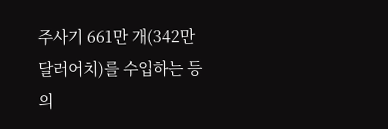주사기 661만 개(342만 달러어치)를 수입하는 등 의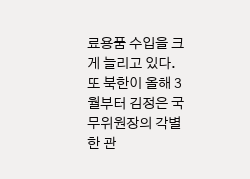료용품 수입을 크게 늘리고 있다.
또 북한이 올해 3월부터 김정은 국무위원장의 각별한 관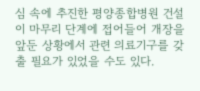심 속에 추진한 평양종합병원 건설이 마무리 단계에 접어들어 개장을 앞둔 상황에서 관련 의료기구를 갖출 필요가 있었을 수도 있다.